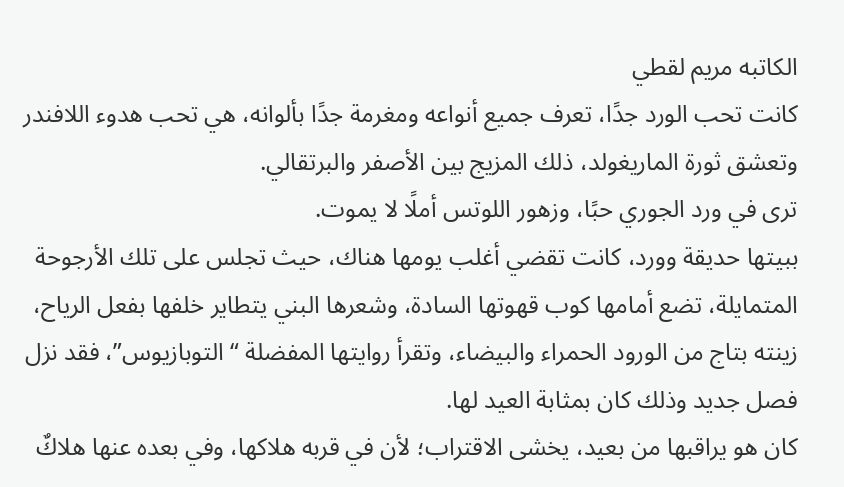الكاتبه مريم لقطي
كانت تحب الورد جدًا، تعرف جميع أنواعه ومغرمة جدًا بألوانه، هي تحب هدوء اللافندر وتعشق ثورة الماريغولد، ذلك المزيج بين الأصفر والبرتقالي.
ترى في ورد الجوري حبًا، وزهور اللوتس أملًا لا يموت.
ببيتها حديقة وورد، كانت تقضي أغلب يومها هناك، حيث تجلس على تلك الأرجوحة المتمايلة، تضع أمامها كوب قهوتها السادة، وشعرها البني يتطاير خلفها بفعل الرياح، زينته بتاج من الورود الحمراء والبيضاء، وتقرأ روايتها المفضلة “التوبازيوس”، فقد نزل فصل جديد وذلك كان بمثابة العيد لها.
كان هو يراقبها من بعيد، يخشى الاقتراب؛ لأن في قربه هلاكها، وفي بعده عنها هلاكٌ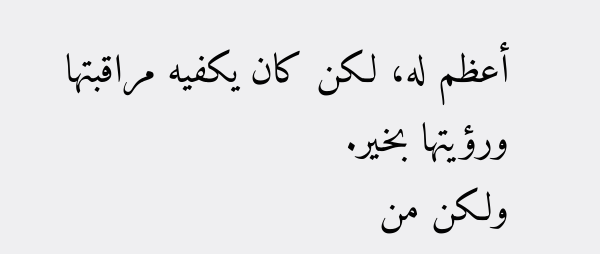أعظم له، لكن كان يكفيه مراقبتها ورؤيتها بخير.
ولكن من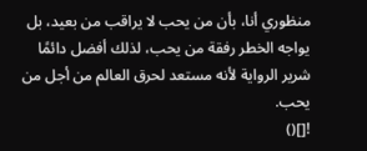منظوري أنا، بأن من يحب لا يراقب من بعيد، بل يواجه الخطر رفقة من يحب، لذلك أفضل دائمًا شرير الرواية لأنه مستعد لحرق العالم من أجل من يحب.
![]()